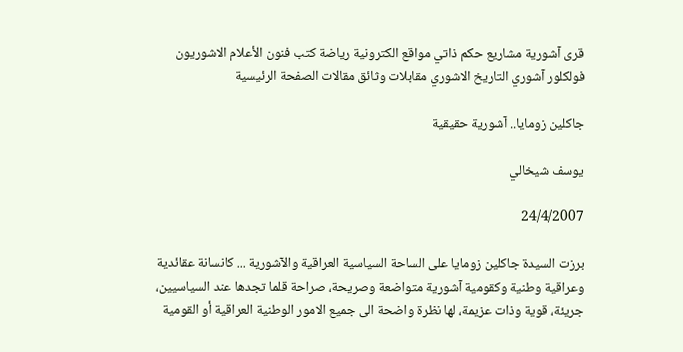قرى آشورية مشاريع حكم ذاتي مواقع الكترونية رياضة كتب فنون الأعلام الاشوريون فولكلور آشوري التاريخ الاشوري مقابلات وثائق مقالات الصفحة الرئيسية

جاكلين زومايا.. آشورية حقيقية

يوسف شيخالي

24/4/2007

برزت السيدة جاكلين زومايا على الساحة السياسية العراقية والآشورية ... كانسانة عقائدية وعراقية وطنية وكقومية آشورية متواضعة وصريحة، صراحة قلما تجدها عند السياسيين، جريئة، قوية وذات عزيمة، لها نظرة واضحة الى جميع الامور الوطنية العراقية أو القومية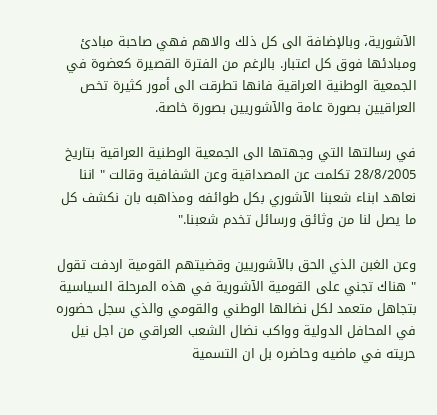الآشورية، وبالإضافة الى كل ذلك والاهم فهي صاحبة مبادئ ومبادئها فوق كل اعتبار. بالرغم من الفترة القصيرة كعضوة في الجمعية الوطنية العراقية فانها تطرقت الى أمور كثيرة تخص العراقيين بصورة عامة والآشوريين بصورة خاصة.

في رسالتها التي وجهتها الى الجمعية الوطنية العراقية بتاريخ 28/8/2005 تكلمت عن المصداقية وعن الشفافية وقالت " اننا نعاهد ابناء شعبنا الآشوري بكل طوائفه ومذاهبه بان نكشف كل ما يصل لنا من وثائق ورسائل تخدم شعبنا."

وعن الغبن الذي الحق بالآشوريين وقضيتهم القومية اردفت تقول " هناك تجني على القومية الآشورية في هذه المرحلة السياسية بتجاهل متعمد لكل نضالها الوطني والقومي والذي سجل حضوره في المحافل الدولية وواكب نضال الشعب العراقي من اجل نيل حريته في ماضيه وحاضره بل ان التسمية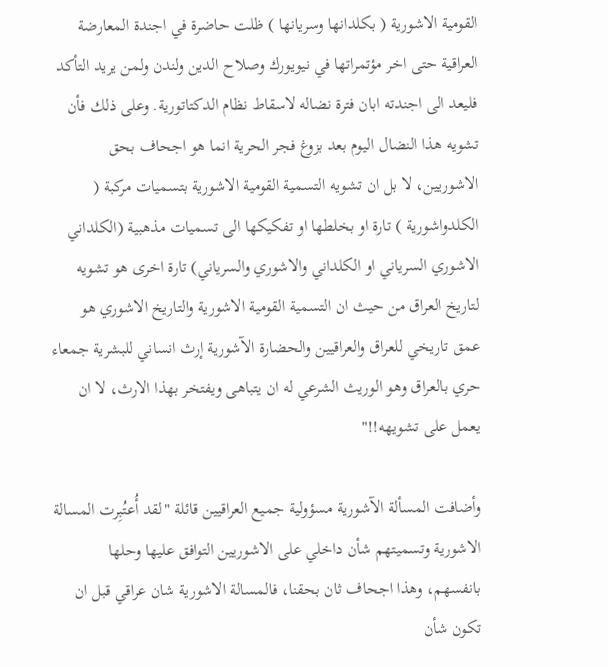القومية الاشورية ( بكلدانها وسريانها ) ظلت حاضرة في اجندة المعارضة العراقية حتى اخر مؤتمراتها في نيويورك وصلاح الدين ولندن ولمن يريد التأكد فليعد الى اجندته ابان فترة نضاله لاسقاط نظام الدكتاتورية. وعلى ذلك فأن تشويه هذا النضال اليوم بعد بزوغ فجر الحرية انما هو اجحاف بحق الاشوريين، لا بل ان تشويه التسمية القومية الاشورية بتسميات مركبة ( الكلدواشورية ) تارة او بخلطها او تفكيكها الى تسميات مذهبية (الكلداني الاشوري السرياني او الكلداني والاشوري والسرياني) تارة اخرى هو تشويه لتاريخ العراق من حيث ان التسمية القومية الاشورية والتاريخ الاشوري هو عمق تاريخي للعراق والعراقيين والحضارة الآشورية إرث انساني للبشرية جمعاء حري بالعراق وهو الوريث الشرعي له ان يتباهى ويفتخر بهذا الارث، لا ان يعمل على تشويهه!!"

وأضافت المسألة الآشورية مسؤولية جميع العراقيين قائلة "لقد أُعتُبِرت المسالة الاشورية وتسميتهم شأن داخلي على الاشوريين التوافق عليها وحلها بانفسهم، وهذا اجحاف ثان بحقنا، فالمسالة الاشورية شان عراقي قبل ان تكون شأن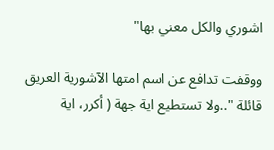اشوري والكل معني بها"

ووقفت تدافع عن اسم امتها الآشورية العريق قائلة "..ولا تستطيع اية جهة ( أكرر، اية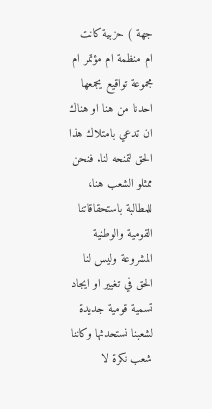جهة ) حزبية كانت ام منظمة ام مؤتمر ام مجموعة تواقيع يجمعها احدنا من هنا او هناك ان تدعي بامتلاك هذا الحق لتمنحه لنا. فنحن ممثلو الشعب هنا، للمطالبة باستحقاقاتنا القومية والوطنية المشروعة وليس لنا الحق في تغيير او ايجاد تسمية قومية جديدة لشعبنا نستحدثها وكاننا شعب نكرة لا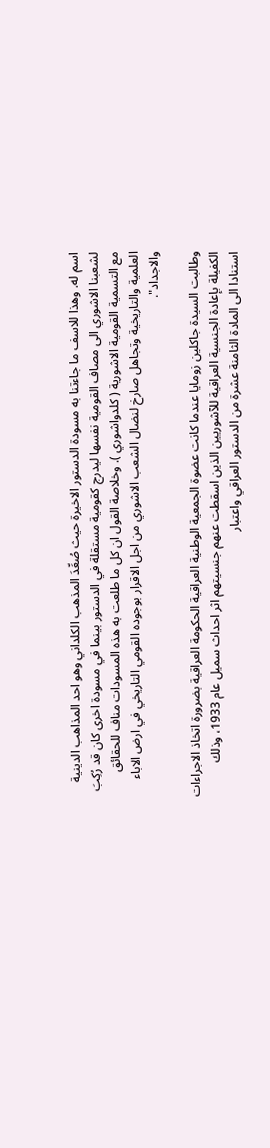اسم له. وهذا للاسف ما جاءتنا به مسودة الدستور الاخيرة حيث صُعِّدَ المذهب الكلداني وهو احد المذاهب الدينية لشعبنا الاشوري الى مصاف القومية نفسها ليدرج كقومية مستقلة في الدستور بينما في مسودة اخرى كان قد رُكِبَ مع التسمية القومية الاشورية ( كلدواشوري ). وخلاصة القول ان كل ما طلعت به هذه المسودات مناف للحقائق العلمية والتاريخية وتجاهل صارخ لنضال الشعب الاشوري من اجل الاقرار بوجوده القومي التاريخي في ارض الاباء والاجداد".

وطالبت السيدة جاكلين زومايا عندما كانت عضوة الجمعية الوطنية العراقية الحكومة العراقية بضرورة اتخاذ الاجراءات الكفيلة بإعادة الجنسية العراقية للآشوريين الذين اسقطت عنهم جنسيتهم اثر احداث سميل عام 1933، وذلك استنادا الى المادة الثامنة عشرة من الدستور العراقي واعتبار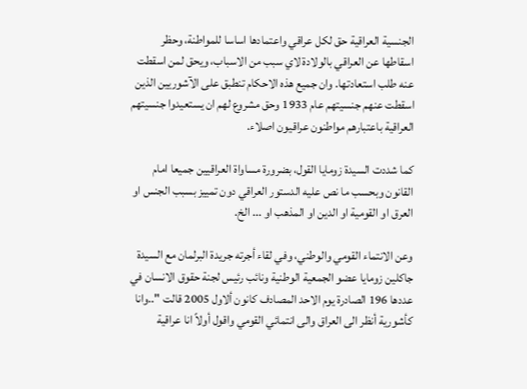الجنسية العراقية حق لكل عراقي واعتمادها اساسا للمواطنة، وحظر اسقاطها عن العراقي بالولادة لاي سبب من الاسباب، ويحق لمن اسقطت عنه طلب استعادتها. وان جميع هذه الاحكام تنطبق على الآشوريين الذين اسقطت عنهم جنسيتهم عام 1933 وحق مشروع لهم ان يستعيدوا جنسيتهم العراقية باعتبارهم مواطنون عراقيون اصلاء.

كما شددت السيدة زومايا القول، بضرورة مساواة العراقيين جميعا امام القانون وبحسب ما نص عليه الدستور العراقي دون تمييز بسبب الجنس او العرق او القومية او الدين او المذهب او ... الخ.

وعن الانتماء القومي والوطني، وفي لقاء أجرته جريدة البرلمان مع السيدة جاكلين زومايا عضو الجمعية الوطنية ونائب رئيس لجنة حقوق الانسان في عددها 196 الصادرة يوم الاحد المصادف كانون ألاول 2005 قالت "..وانا كأشورية أنظر الى العراق والى انتمائي القومي واقول أولاً انا عراقية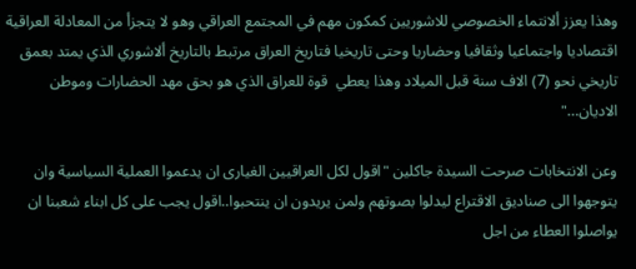وهذا يعزز ألانتماء الخصوصي للاشوريين كمكون مهم في المجتمع العراقي وهو لا يتجزأ من المعادلة العراقية اقتصاديا واجتماعيا وثقافيا وحضاريا وحتى تاريخيا فتاريخ العراق مرتبط بالتاريخ ألاشوري الذي يمتد بعمق تاريخي نحو (7) الاف سنة قبل الميلاد وهذا يعطي  قوة للعراق الذي هو بحق مهد الحضارات وموطن الاديان..."

وعن الانتخابات صرحت السيدة جاكلين "اقول لكل العراقيين الغيارى ان يدعموا العملية السياسية وان يتوجهوا الى صناديق الاقتراع ليدلوا بصوتهم ولمن يريدون ان ينتحبوا..اقول يجب على كل ابناء شعبنا ان يواصلوا العطاء من اجل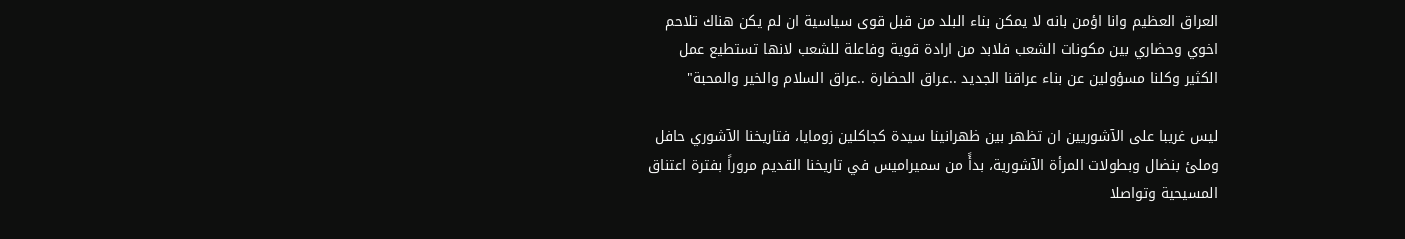العراق العظيم وانا اؤمن بانه لا يمكن بناء البلد من قبل قوى سياسية ان لم يكن هناك تلاحم اخوي وحضاري بين مكونات الشعب فلابد من ارادة قوية وفاعلة للشعب لانها تستطيع عمل الكثير وكلنا مسؤولين عن بناء عراقنا الجديد ..عراق الحضارة ..عراق السلام والخير والمحبة"

ليس غريبا على الآشوريين ان تظهر بين ظهرانينا سيدة كجاكلين زومايا، فتاريخنا الآشوري حافل وملئ بنضال وبطولات المرأة الآشورية، بدأً من سميراميس في تاريخنا القديم مروراً بفترة اعتناق المسيحية وتواصلا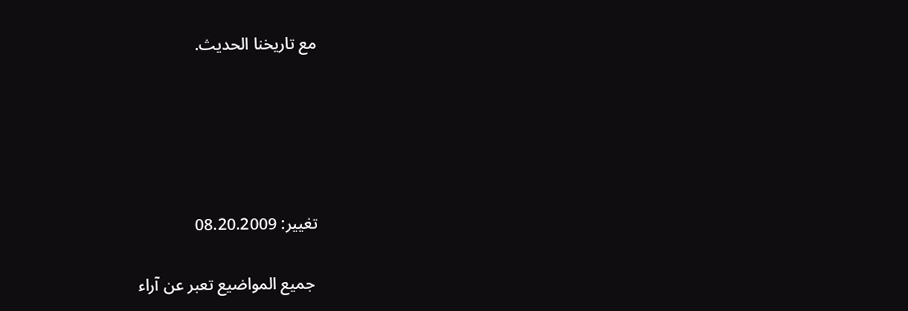مع تاريخنا الحديث.





تغيير: 08.20.2009

 جميع المواضيع تعبر عن آراء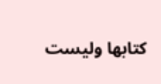كتابها وليست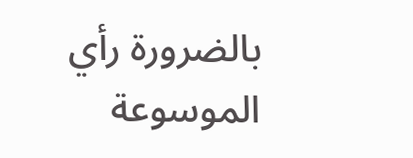بالضرورة رأي الموسوعة